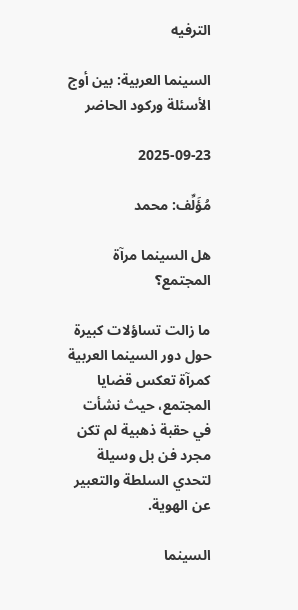الترفيه

السينما العربية: بين أوج الأسئلة وركود الحاضر

2025-09-23

مُؤَلِّف: محمد

هل السينما مرآة المجتمع؟

ما زالت تساؤلات كبيرة حول دور السينما العربية كمرآة تعكس قضايا المجتمع، حيث نشأت في حقبة ذهبية لم تكن مجرد فن بل وسيلة لتحدي السلطة والتعبير عن الهوية.

السينما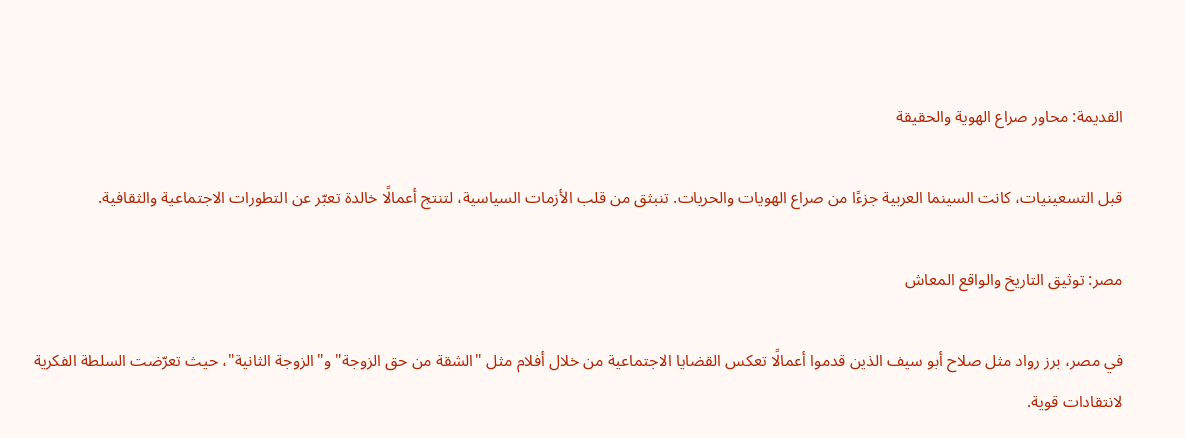القديمة: محاور صراع الهوية والحقيقة

قبل التسعينيات، كانت السينما العربية جزءًا من صراع الهويات والحريات. تنبثق من قلب الأزمات السياسية، لتنتج أعمالًا خالدة تعبّر عن التطورات الاجتماعية والثقافية.

مصر: توثيق التاريخ والواقع المعاش

في مصر، برز رواد مثل صلاح أبو سيف الذين قدموا أعمالًا تعكس القضايا الاجتماعية من خلال أفلام مثل "الشقة من حق الزوجة" و"الزوجة الثانية"، حيث تعرّضت السلطة الفكرية لانتقادات قوية.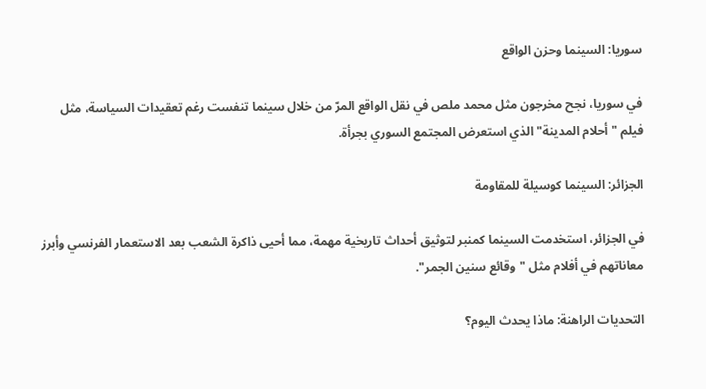سوريا: السينما وحزن الواقع

في سوريا، نجح مخرجون مثل محمد ملص في نقل الواقع المرّ من خلال سينما تنفست رغم تعقيدات السياسة، مثل فيلم "أحلام المدينة" الذي استعرض المجتمع السوري بجرأة.

الجزائر: السينما كوسيلة للمقاومة

في الجزائر، استخدمت السينما كمنبر لتوثيق أحداث تاريخية مهمة، مما أحيى ذاكرة الشعب بعد الاستعمار الفرنسي وأبرز معاناتهم في أفلام مثل "وقائع سنين الجمر".

التحديات الراهنة: ماذا يحدث اليوم؟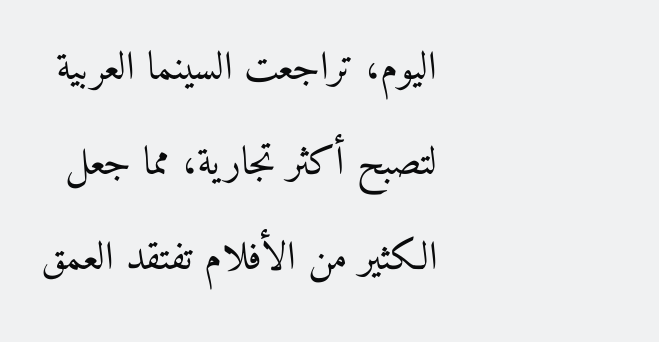اليوم، تراجعت السينما العربية لتصبح أكثر تجارية، مما جعل الكثير من الأفلام تفتقد العمق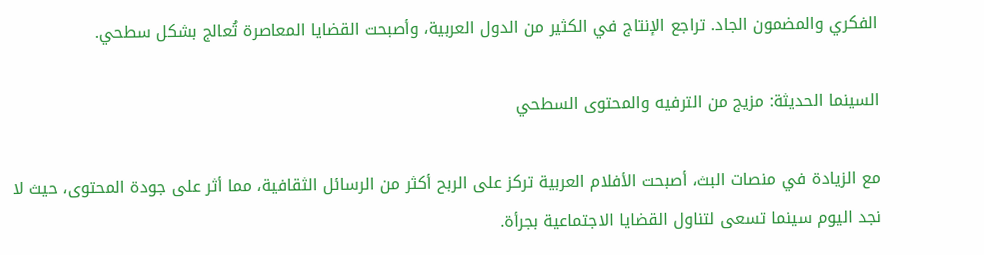الفكري والمضمون الجاد. تراجع الإنتاج في الكثير من الدول العربية، وأصبحت القضايا المعاصرة تُعالج بشكل سطحي.

السينما الحديثة: مزيج من الترفيه والمحتوى السطحي

مع الزيادة في منصات البث، أصبحت الأفلام العربية تركز على الربح أكثر من الرسائل الثقافية، مما أثر على جودة المحتوى، حيث لا نجد اليوم سينما تسعى لتناول القضايا الاجتماعية بجرأة.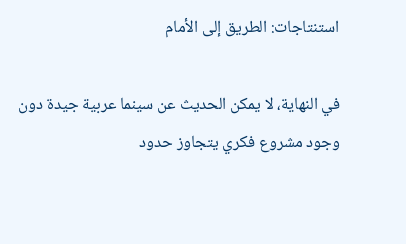استنتاجات: الطريق إلى الأمام

في النهاية، لا يمكن الحديث عن سينما عربية جيدة دون وجود مشروع فكري يتجاوز حدود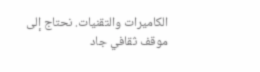الكاميرات والتقنيات. نحتاج إلى موقف ثقافي جاد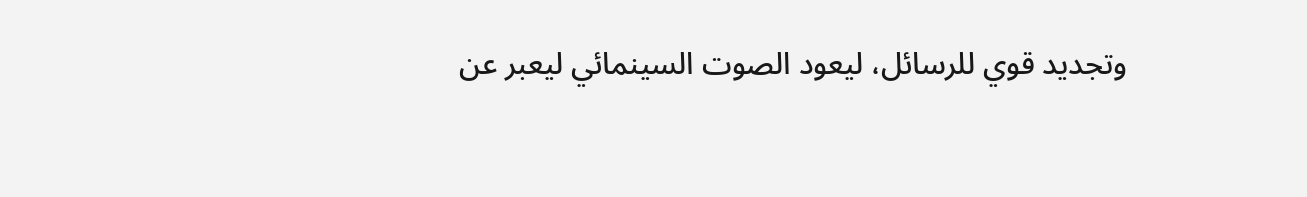وتجديد قوي للرسائل، ليعود الصوت السينمائي ليعبر عن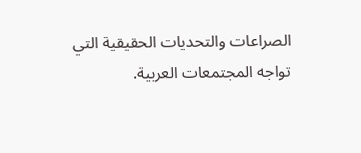الصراعات والتحديات الحقيقية التي تواجه المجتمعات العربية.